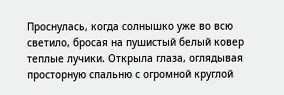Проснулась, когда солнышко уже во всю светило, бросая на пушистый белый ковер теплые лучики. Открыла глаза, оглядывая просторную спальню с огромной круглой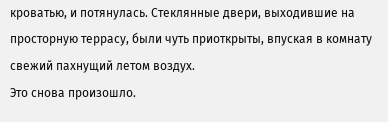кроватью, и потянулась. Стеклянные двери, выходившие на просторную террасу, были чуть приоткрыты, впуская в комнату свежий пахнущий летом воздух.
Это снова произошло.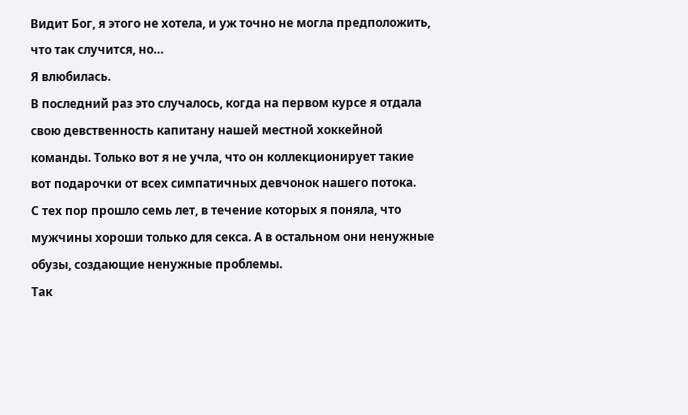Видит Бог, я этого не хотела, и уж точно не могла предположить, что так случится, но…
Я влюбилась.
В последний раз это случалось, когда на первом курсе я отдала свою девственность капитану нашей местной хоккейной команды. Только вот я не учла, что он коллекционирует такие вот подарочки от всех симпатичных девчонок нашего потока.
С тех пор прошло семь лет, в течение которых я поняла, что мужчины хороши только для секса. А в остальном они ненужные обузы, создающие ненужные проблемы.
Так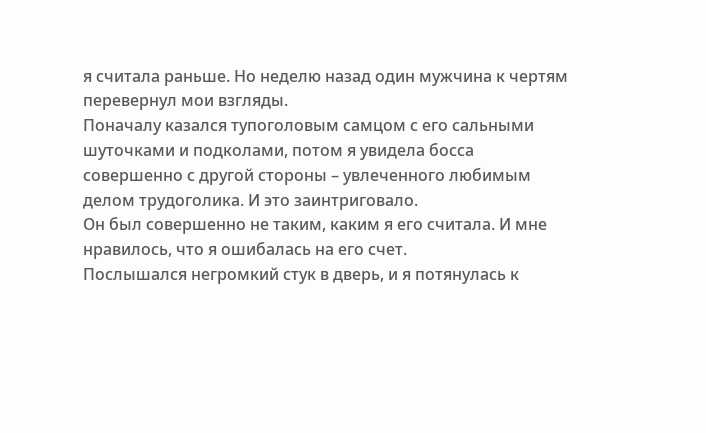я считала раньше. Но неделю назад один мужчина к чертям перевернул мои взгляды.
Поначалу казался тупоголовым самцом с его сальными шуточками и подколами, потом я увидела босса совершенно с другой стороны – увлеченного любимым делом трудоголика. И это заинтриговало.
Он был совершенно не таким, каким я его считала. И мне нравилось, что я ошибалась на его счет.
Послышался негромкий стук в дверь, и я потянулась к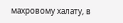махровому халату, в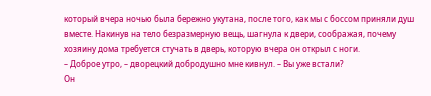который вчера ночью была бережно укутана, после того, как мы с боссом приняли душ вместе. Накинув на тело безразмерную вещь, шагнула к двери, соображая, почему хозяину дома требуется стучать в дверь, которую вчера он открыл с ноги.
– Доброе утро, – дворецкий добродушно мне кивнул. – Вы уже встали?
Он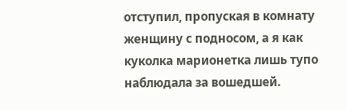отступил, пропуская в комнату женщину с подносом, а я как куколка марионетка лишь тупо наблюдала за вошедшей.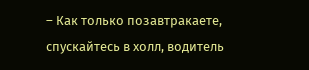– Как только позавтракаете, спускайтесь в холл, водитель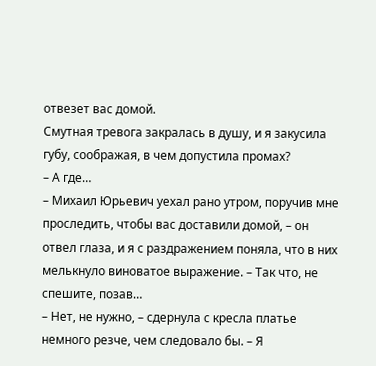отвезет вас домой.
Смутная тревога закралась в душу, и я закусила губу, соображая, в чем допустила промах?
– А где…
– Михаил Юрьевич уехал рано утром, поручив мне проследить, чтобы вас доставили домой, – он отвел глаза, и я с раздражением поняла, что в них мелькнуло виноватое выражение. – Так что, не спешите, позав…
– Нет, не нужно, – сдернула с кресла платье немного резче, чем следовало бы. – Я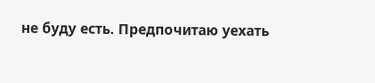не буду есть. Предпочитаю уехать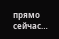прямо сейчас…